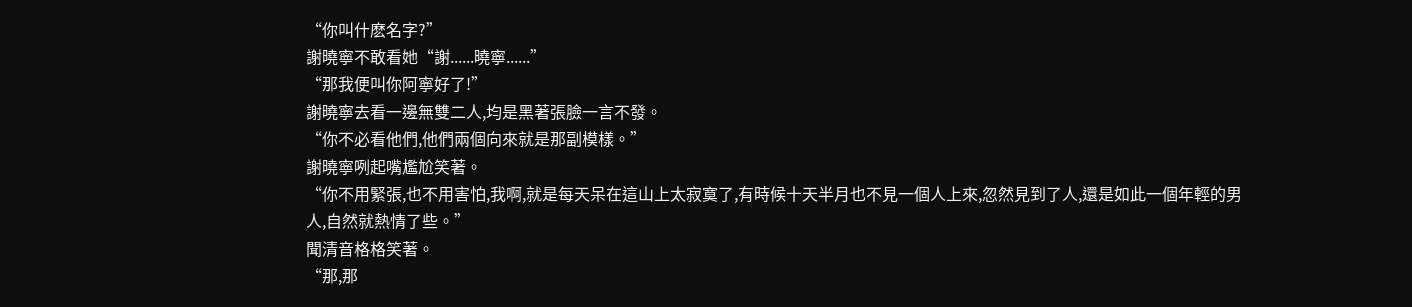“你叫什麽名字?”
謝曉寧不敢看她“謝......曉寧......”
“那我便叫你阿寧好了!”
謝曉寧去看一邊無雙二人,均是黑著張臉一言不發。
“你不必看他們,他們兩個向來就是那副模樣。”
謝曉寧咧起嘴尷尬笑著。
“你不用緊張,也不用害怕,我啊,就是每天呆在這山上太寂寞了,有時候十天半月也不見一個人上來,忽然見到了人,還是如此一個年輕的男人,自然就熱情了些。”
聞清音格格笑著。
“那,那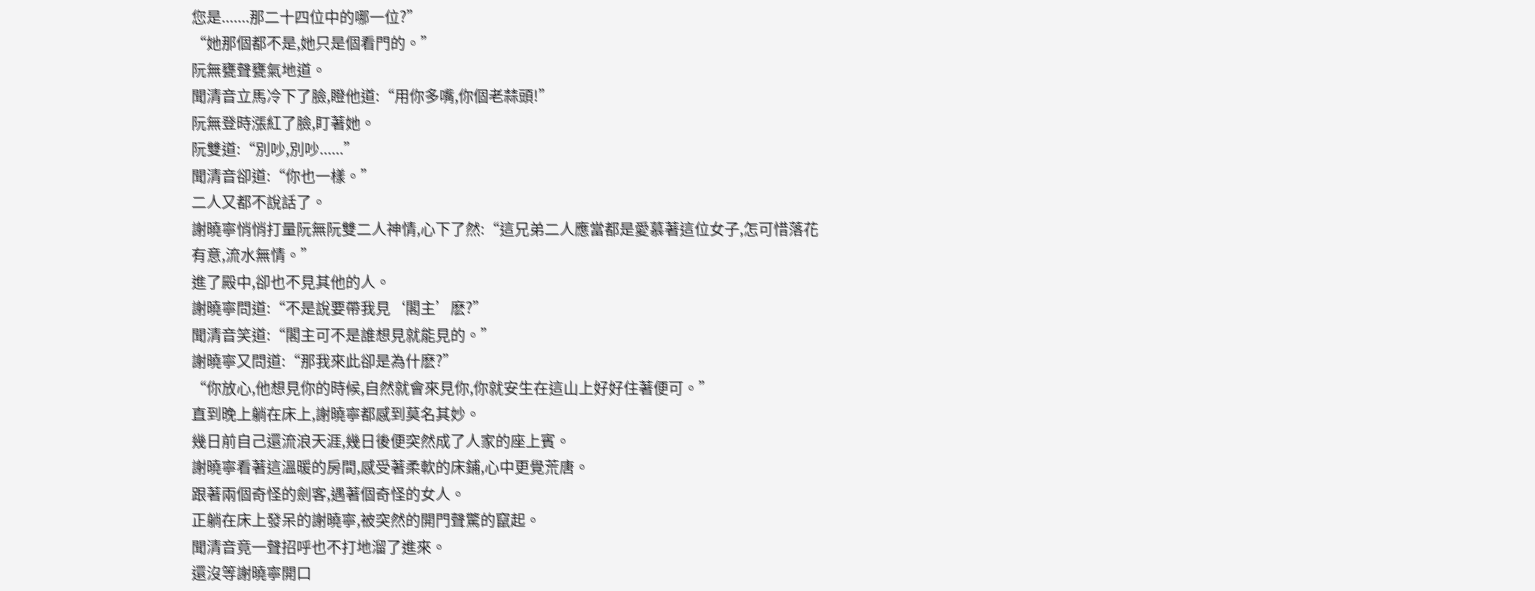您是.......那二十四位中的哪一位?”
“她那個都不是,她只是個看門的。”
阮無甕聲甕氣地道。
聞清音立馬冷下了臉,瞪他道:“用你多嘴,你個老蒜頭!”
阮無登時漲紅了臉,盯著她。
阮雙道:“別吵,別吵......”
聞清音卻道:“你也一樣。”
二人又都不說話了。
謝曉寧悄悄打量阮無阮雙二人神情,心下了然:“這兄弟二人應當都是愛慕著這位女子,怎可惜落花有意,流水無情。”
進了殿中,卻也不見其他的人。
謝曉寧問道:“不是說要帶我見‘閣主’麽?”
聞清音笑道:“閣主可不是誰想見就能見的。”
謝曉寧又問道:“那我來此卻是為什麽?”
“你放心,他想見你的時候,自然就會來見你,你就安生在這山上好好住著便可。”
直到晚上躺在床上,謝曉寧都感到莫名其妙。
幾日前自己還流浪天涯,幾日後便突然成了人家的座上賓。
謝曉寧看著這溫暖的房間,感受著柔軟的床鋪,心中更覺荒唐。
跟著兩個奇怪的劍客,遇著個奇怪的女人。
正躺在床上發呆的謝曉寧,被突然的開門聲驚的竄起。
聞清音竟一聲招呼也不打地溜了進來。
還沒等謝曉寧開口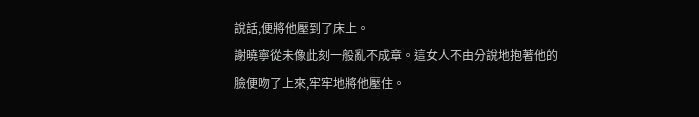說話,便將他壓到了床上。
謝曉寧從未像此刻一般亂不成章。這女人不由分說地抱著他的臉便吻了上來,牢牢地將他壓住。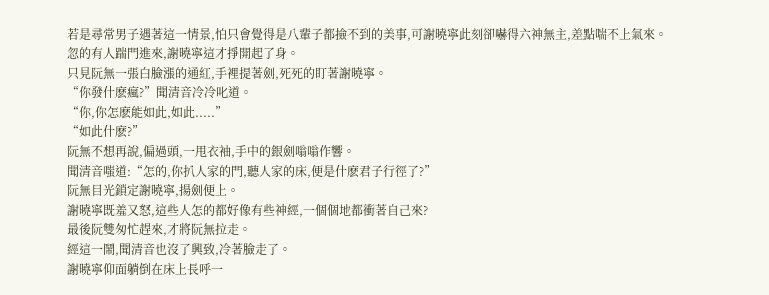若是尋常男子遇著這一情景,怕只會覺得是八輩子都撿不到的美事,可謝曉寧此刻卻嚇得六神無主,差點喘不上氣來。
忽的有人踹門進來,謝曉寧這才掙開起了身。
只見阮無一張白臉漲的通紅,手裡提著劍,死死的盯著謝曉寧。
“你發什麽瘋?”聞清音冷冷叱道。
“你,你怎麽能如此,如此.....”
“如此什麽?”
阮無不想再說,偏過頭,一甩衣袖,手中的銀劍嗡嗡作響。
聞清音嗤道:“怎的,你扒人家的門,聽人家的床,便是什麽君子行徑了?”
阮無目光鎖定謝曉寧,揚劍便上。
謝曉寧既羞又怒,這些人怎的都好像有些神經,一個個地都衝著自己來?
最後阮雙匆忙趕來,才將阮無拉走。
經這一鬧,聞清音也沒了興致,冷著臉走了。
謝曉寧仰面躺倒在床上長呼一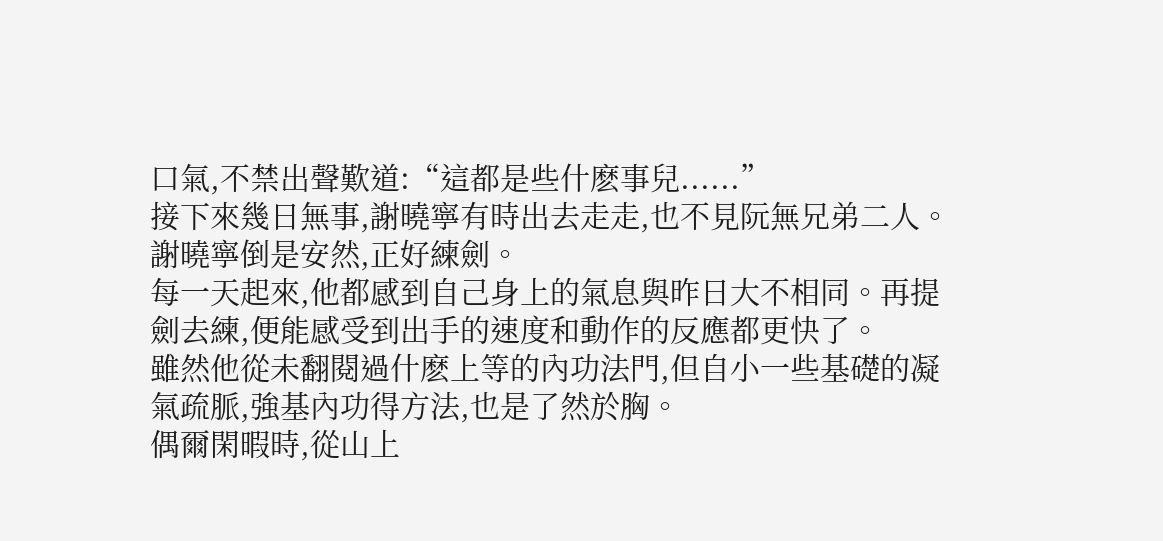口氣,不禁出聲歎道:“這都是些什麽事兒......”
接下來幾日無事,謝曉寧有時出去走走,也不見阮無兄弟二人。
謝曉寧倒是安然,正好練劍。
每一天起來,他都感到自己身上的氣息與昨日大不相同。再提劍去練,便能感受到出手的速度和動作的反應都更快了。
雖然他從未翻閱過什麽上等的內功法門,但自小一些基礎的凝氣疏脈,強基內功得方法,也是了然於胸。
偶爾閑暇時,從山上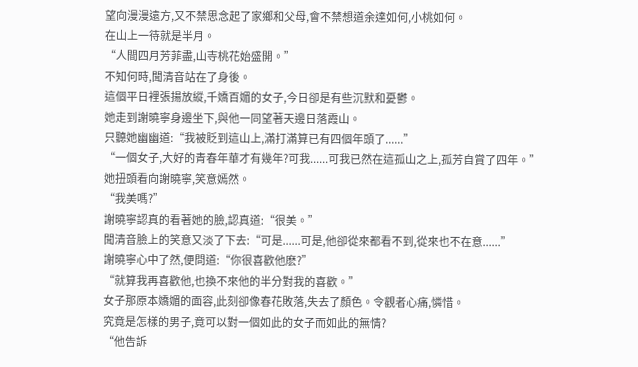望向漫漫遠方,又不禁思念起了家鄉和父母,會不禁想道余達如何,小桃如何。
在山上一待就是半月。
“人間四月芳菲盡,山寺桃花始盛開。”
不知何時,聞清音站在了身後。
這個平日裡張揚放縱,千嬌百媚的女子,今日卻是有些沉默和憂鬱。
她走到謝曉寧身邊坐下,與他一同望著天邊日落霞山。
只聽她幽幽道:“我被貶到這山上,滿打滿算已有四個年頭了......”
“一個女子,大好的青春年華才有幾年?可我......可我已然在這孤山之上,孤芳自賞了四年。”
她扭頭看向謝曉寧,笑意嫣然。
“我美嗎?”
謝曉寧認真的看著她的臉,認真道:“很美。”
聞清音臉上的笑意又淡了下去:“可是......可是,他卻從來都看不到,從來也不在意......”
謝曉寧心中了然,便問道:“你很喜歡他麽?”
“就算我再喜歡他,也換不來他的半分對我的喜歡。”
女子那原本嬌媚的面容,此刻卻像春花敗落,失去了顏色。令觀者心痛,憐惜。
究竟是怎樣的男子,竟可以對一個如此的女子而如此的無情?
“他告訴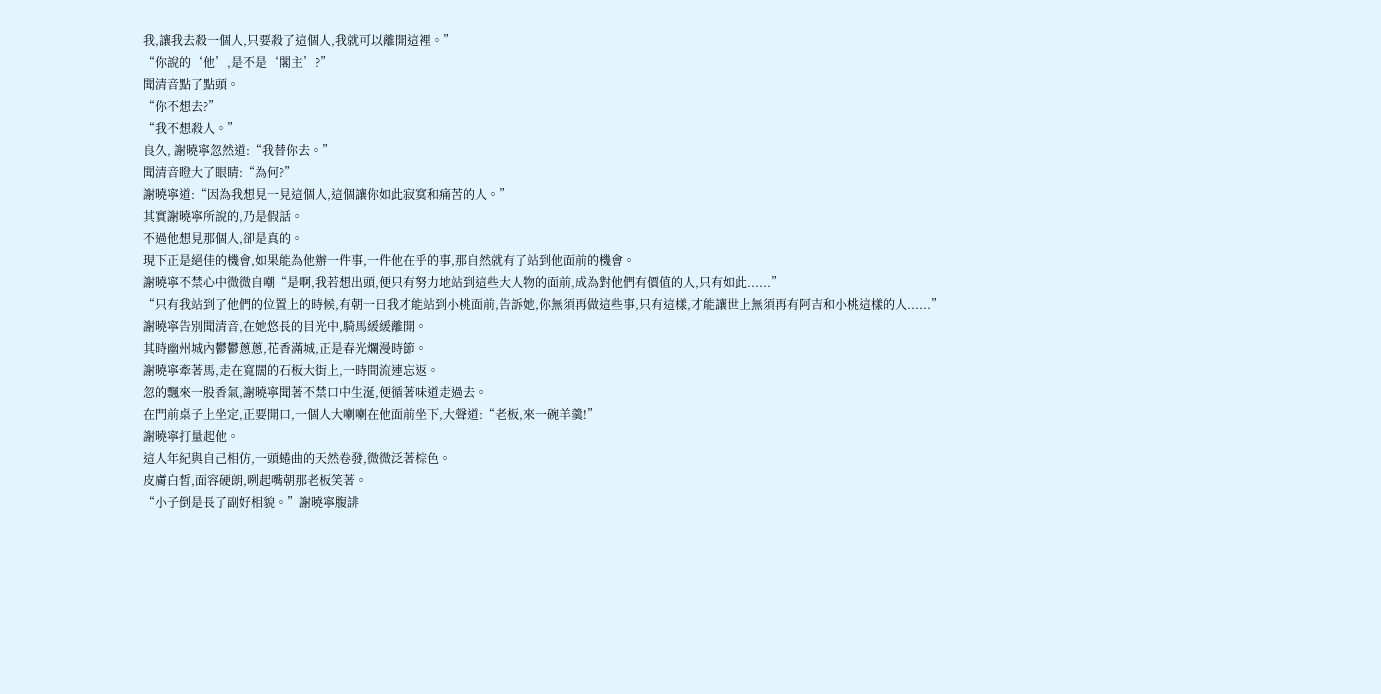我,讓我去殺一個人,只要殺了這個人,我就可以離開這裡。”
“你說的‘他’,是不是‘閣主’?”
聞清音點了點頭。
“你不想去?”
“我不想殺人。”
良久, 謝曉寧忽然道:“我替你去。”
聞清音瞪大了眼睛:“為何?”
謝曉寧道:“因為我想見一見這個人,這個讓你如此寂寞和痛苦的人。”
其實謝曉寧所說的,乃是假話。
不過他想見那個人,卻是真的。
現下正是絕佳的機會,如果能為他辦一件事,一件他在乎的事,那自然就有了站到他面前的機會。
謝曉寧不禁心中微微自嘲“是啊,我若想出頭,便只有努力地站到這些大人物的面前,成為對他們有價值的人,只有如此......”
“只有我站到了他們的位置上的時候,有朝一日我才能站到小桃面前,告訴她,你無須再做這些事,只有這樣,才能讓世上無須再有阿吉和小桃這樣的人......”
謝曉寧告別聞清音,在她悠長的目光中,騎馬緩緩離開。
其時幽州城內鬱鬱蔥蔥,花香滿城,正是春光爛漫時節。
謝曉寧牽著馬,走在寬闊的石板大街上,一時間流連忘返。
忽的飄來一股香氣,謝曉寧聞著不禁口中生涎,便循著味道走過去。
在門前桌子上坐定,正要開口,一個人大喇喇在他面前坐下,大聲道:“老板,來一碗羊羹!”
謝曉寧打量起他。
這人年紀與自己相仿,一頭蜷曲的天然卷發,微微泛著棕色。
皮膚白皙,面容硬朗,咧起嘴朝那老板笑著。
“小子倒是長了副好相貌。”謝曉寧腹誹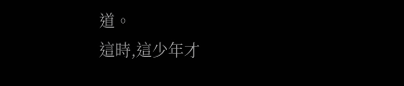道。
這時,這少年才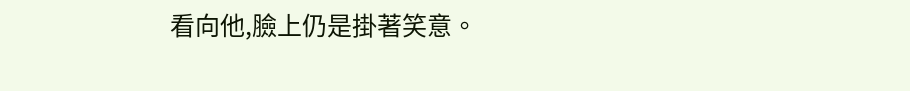看向他,臉上仍是掛著笑意。